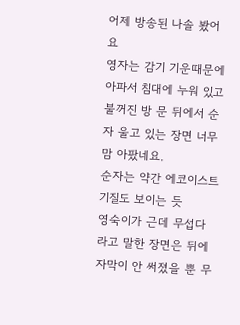어제 방송된 나솔 봤어요
영자는 감기 기운때문에 아파서 침대에 누워 있고
불꺼진 방 문 뒤에서 순자 울고 있는 장면 너무 맘 아팠네요.
순자는 약간 에코이스트 기질도 보이는 듯
영숙이가 근데 무섭다 라고 말한 장면은 뒤에 자막이 안 써졌을 뿐 무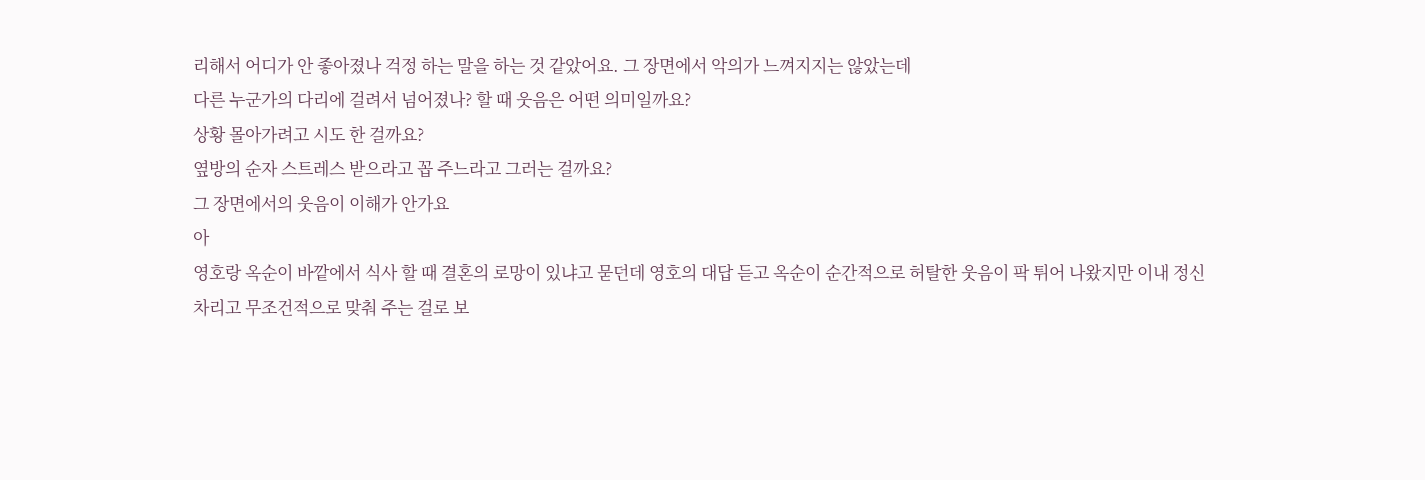리해서 어디가 안 좋아졌나 걱정 하는 말을 하는 것 같았어요. 그 장면에서 악의가 느껴지지는 않았는데
다른 누군가의 다리에 걸려서 넘어졌나? 할 때 웃음은 어떤 의미일까요?
상황 몰아가려고 시도 한 걸까요?
옆방의 순자 스트레스 받으라고 꼽 주느라고 그러는 걸까요?
그 장면에서의 웃음이 이해가 안가요
아
영호랑 옥순이 바깥에서 식사 할 때 결혼의 로망이 있냐고 묻던데 영호의 대답 듣고 옥순이 순간적으로 허탈한 웃음이 팍 튀어 나왔지만 이내 정신 차리고 무조건적으로 맞춰 주는 걸로 보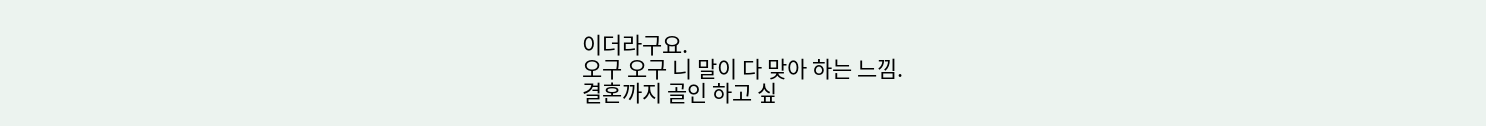이더라구요.
오구 오구 니 말이 다 맞아 하는 느낌.
결혼까지 골인 하고 싶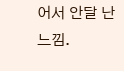어서 안달 난 느낌.